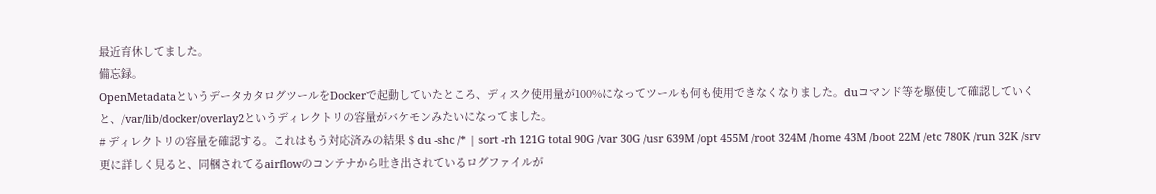最近育休してました。
備忘録。
OpenMetadataというデータカタログツールをDockerで起動していたところ、ディスク使用量が100%になってツールも何も使用できなくなりました。duコマンド等を駆使して確認していくと、/var/lib/docker/overlay2というディレクトリの容量がバケモンみたいになってました。
# ディレクトリの容量を確認する。これはもう対応済みの結果 $ du -shc /* | sort -rh 121G total 90G /var 30G /usr 639M /opt 455M /root 324M /home 43M /boot 22M /etc 780K /run 32K /srv
更に詳しく見ると、同梱されてるairflowのコンテナから吐き出されているログファイルが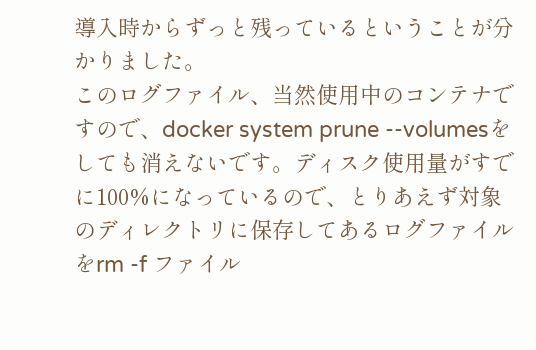導入時からずっと残っているということが分かりました。
このログファイル、当然使用中のコンテナですので、docker system prune --volumesをしても消えないです。ディスク使用量がすでに100%になっているので、とりあえず対象のディレクトリに保存してあるログファイルをrm -f ファイル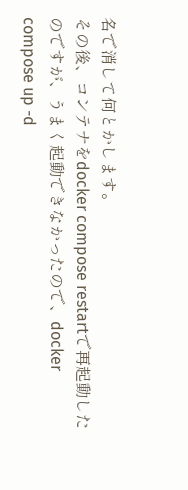名で消して何とかします。
その後、コンテナをdocker compose restartで再起動したのですが、うまく起動できなかったので、docker compose up -d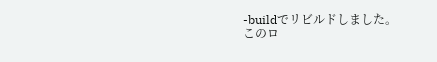-buildでリビルドしました。
このロ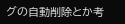グの自動削除とか考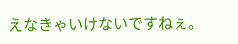えなきゃいけないですねぇ。